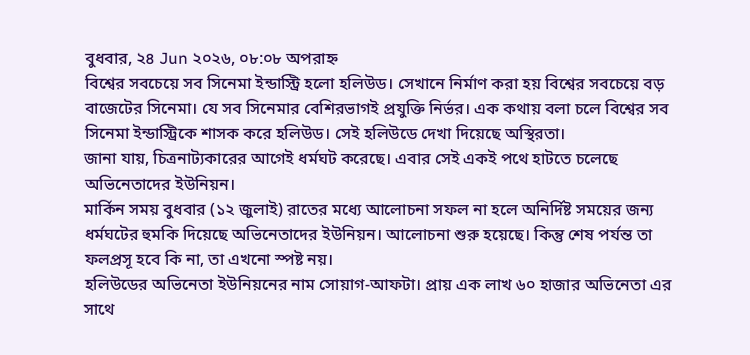বুধবার, ২৪ Jun ২০২৬, ০৮:০৮ অপরাহ্ন
বিশ্বের সবচেয়ে সব সিনেমা ইন্ডাস্ট্রি হলো হলিউড। সেখানে নির্মাণ করা হয় বিশ্বের সবচেয়ে বড় বাজেটের সিনেমা। যে সব সিনেমার বেশিরভাগই প্রযুক্তি নির্ভর। এক কথায় বলা চলে বিশ্বের সব সিনেমা ইন্ডাস্ট্রিকে শাসক করে হলিউড। সেই হলিউডে দেখা দিয়েছে অস্থিরতা।
জানা যায়, চিত্রনাট্যকারের আগেই ধর্মঘট করেছে। এবার সেই একই পথে হাটতে চলেছে অভিনেতাদের ইউনিয়ন।
মার্কিন সময় বুধবার (১২ জুলাই) রাতের মধ্যে আলোচনা সফল না হলে অনির্দিষ্ট সময়ের জন্য ধর্মঘটের হুমকি দিয়েছে অভিনেতাদের ইউনিয়ন। আলোচনা শুরু হয়েছে। কিন্তু শেষ পর্যন্ত তা ফলপ্রসূ হবে কি না, তা এখনো স্পষ্ট নয়।
হলিউডের অভিনেতা ইউনিয়নের নাম সোয়াগ-আফটা। প্রায় এক লাখ ৬০ হাজার অভিনেতা এর সাথে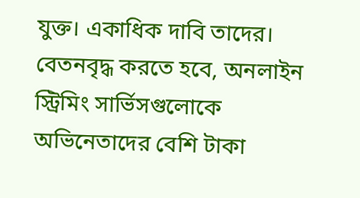যুক্ত। একাধিক দাবি তাদের। বেতনবৃদ্ধ করতে হবে, অনলাইন স্ট্রিমিং সার্ভিসগুলোকে অভিনেতাদের বেশি টাকা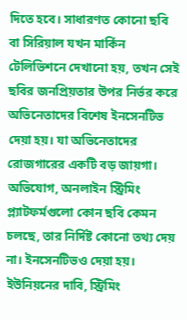দিতে হবে। সাধারণত কোনো ছবি বা সিরিয়াল যখন মার্কিন টেলিভিশনে দেখানো হয়, তখন সেই ছবির জনপ্রিয়তার উপর নির্ভর করে অভিনেতাদের বিশেষ ইনসেনটিভ দেয়া হয়। যা অভিনেতাদের রোজগারের একটি বড় জায়গা। অভিযোগ, অনলাইন স্ট্রিমিং প্ল্যাটফর্মগুলো কোন ছবি কেমন চলছে, তার নির্দিষ্ট কোনো তথ্য দেয় না। ইনসেনটিভও দেয়া হয়। ইউনিয়নের দাবি, স্ট্রিমিং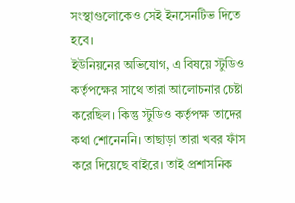সংস্থাগুলোকেও সেই ইনসেনটিভ দিতে হবে।
ইউনিয়নের অভিযোগ, এ বিষয়ে স্টুডিও কর্তৃপক্ষের সাথে তারা আলোচনার চেষ্টা করেছিল। কিন্তু স্টুডিও কর্তৃপক্ষ তাদের কথা শোনেননি। তাছাড়া তারা খবর ফাঁস করে দিয়েছে বাইরে। তাই প্রশাসনিক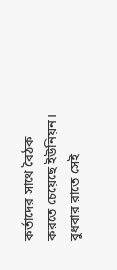কর্তাদের সাথে বৈঠক করতে চেয়েছে ইউনিয়ন। বুধবার রাতে সেই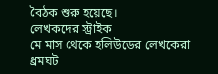বৈঠক শুরু হয়েছে।
লেখকদের স্ট্রাইক
মে মাস থেকে হলিউডের লেখকেরা ধ্রমঘট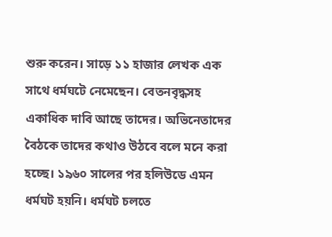শুরু করেন। সাড়ে ১১ হাজার লেখক এক সাথে ধর্মঘটে নেমেছেন। বেতনবৃদ্ধসহ একাধিক দাবি আছে তাদের। অভিনেতাদের বৈঠকে তাদের কথাও উঠবে বলে মনে করা হচ্ছে। ১৯৬০ সালের পর হলিউডে এমন ধর্মঘট হয়নি। ধর্মঘট চলতে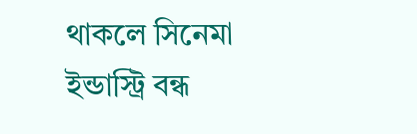থাকলে সিনেমা ইন্ডাস্ট্রি বন্ধ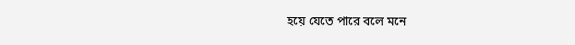হয়ে যেতে পারে বলে মনে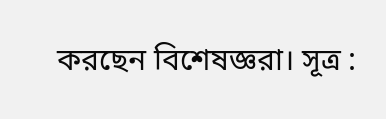করছেন বিশেষজ্ঞরা। সূত্র :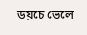ডয়চে ভেলে